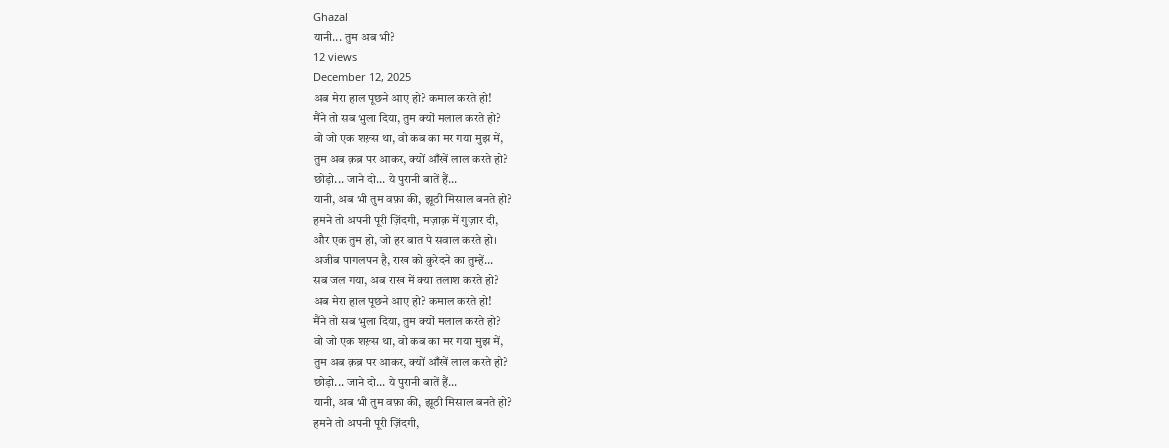Ghazal
यानी... तुम अब भी?
12 views
December 12, 2025
अब मेरा हाल पूछने आए हो? कमाल करते हो!
मैंने तो सब भुला दिया, तुम क्यों मलाल करते हो?
वो जो एक शख़्स था, वो कब का मर गया मुझ में,
तुम अब क़ब्र पर आकर, क्यों आँखें लाल करते हो?
छोड़ो... जाने दो... ये पुरानी बातें हैं...
यानी, अब भी तुम वफ़ा की, झूठी मिसाल बनते हो?
हमने तो अपनी पूरी ज़िंदगी, मज़ाक़ में गुज़ार दी,
और एक तुम हो, जो हर बात पे सवाल करते हो।
अजीब पागलपन है, राख को कुरेदने का तुम्हें...
सब जल गया, अब राख में क्या तलाश करते हो?
अब मेरा हाल पूछने आए हो? कमाल करते हो!
मैंने तो सब भुला दिया, तुम क्यों मलाल करते हो?
वो जो एक शख़्स था, वो कब का मर गया मुझ में,
तुम अब क़ब्र पर आकर, क्यों आँखें लाल करते हो?
छोड़ो... जाने दो... ये पुरानी बातें हैं...
यानी, अब भी तुम वफ़ा की, झूठी मिसाल बनते हो?
हमने तो अपनी पूरी ज़िंदगी,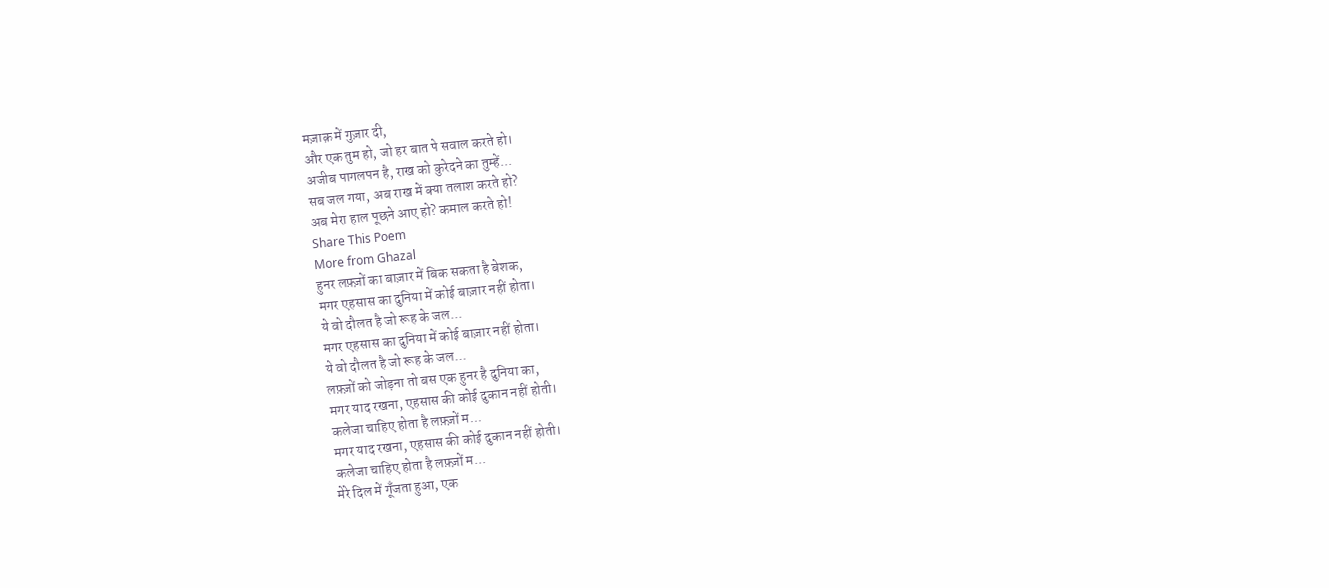मज़ाक़ में गुज़ार दी,
और एक तुम हो, जो हर बात पे सवाल करते हो।
अजीब पागलपन है, राख को कुरेदने का तुम्हें...
सब जल गया, अब राख में क्या तलाश करते हो?
अब मेरा हाल पूछने आए हो? कमाल करते हो!
Share This Poem
More from Ghazal
हुनर लफ़्ज़ों का बाज़ार में बिक सकता है बेशक,
मगर एहसास का दुनिया में कोई बाज़ार नहीं होता।
ये वो दौलत है जो रूह के जल...
मगर एहसास का दुनिया में कोई बाज़ार नहीं होता।
ये वो दौलत है जो रूह के जल...
लफ़्ज़ों को जोड़ना तो बस एक हुनर है दुनिया का,
मगर याद रखना, एहसास की कोई दुकान नहीं होती।
कलेजा चाहिए होता है लफ़्ज़ों म...
मगर याद रखना, एहसास की कोई दुकान नहीं होती।
कलेजा चाहिए होता है लफ़्ज़ों म...
मेरे दिल में गूँजता हुआ, एक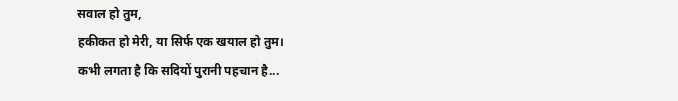सवाल हो तुम,
हकीकत हो मेरी, या सिर्फ एक खयाल हो तुम।
कभी लगता है कि सदियों पुरानी पहचान है...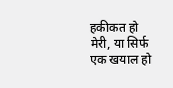हकीकत हो मेरी, या सिर्फ एक खयाल हो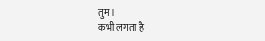तुम।
कभी लगता है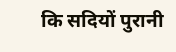कि सदियों पुरानी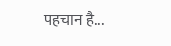पहचान है...